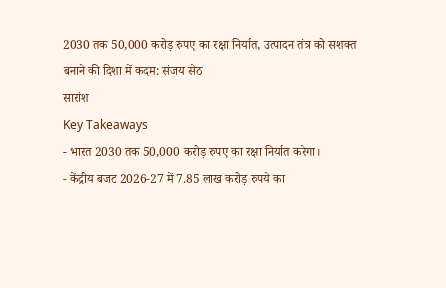2030 तक 50,000 करोड़ रुपए का रक्षा निर्यात, उत्पादन तंत्र को सशक्त बनाने की दिशा में कदम: संजय सेठ
सारांश
Key Takeaways
- भारत 2030 तक 50,000 करोड़ रुपए का रक्षा निर्यात करेगा।
- केंद्रीय बजट 2026-27 में 7.85 लाख करोड़ रुपये का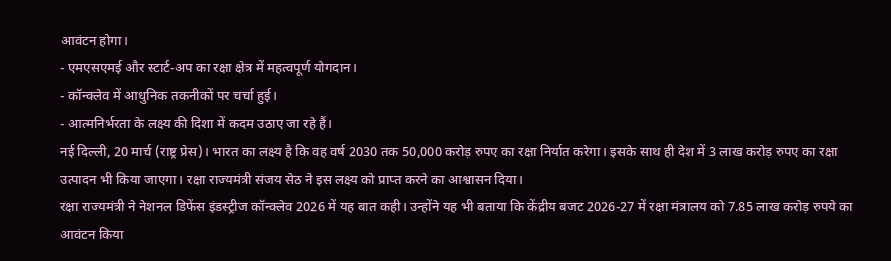आवंटन होगा।
- एमएसएमई और स्टार्ट-अप का रक्षा क्षेत्र में महत्वपूर्ण योगदान।
- कॉन्क्लेव में आधुनिक तकनीकों पर चर्चा हुई।
- आत्मनिर्भरता के लक्ष्य की दिशा में कदम उठाए जा रहे हैं।
नई दिल्ली, 20 मार्च (राष्ट्र प्रेस)। भारत का लक्ष्य है कि वह वर्ष 2030 तक 50,000 करोड़ रुपए का रक्षा निर्यात करेगा। इसके साथ ही देश में 3 लाख करोड़ रुपए का रक्षा उत्पादन भी किया जाएगा। रक्षा राज्यमंत्री संजय सेठ ने इस लक्ष्य को प्राप्त करने का आश्वासन दिया।
रक्षा राज्यमंत्री ने नेशनल डिफेंस इंडस्ट्रीज कॉन्क्लेव 2026 में यह बात कही। उन्होंने यह भी बताया कि केंद्रीय बजट 2026-27 में रक्षा मंत्रालय को 7.85 लाख करोड़ रुपये का आवंटन किया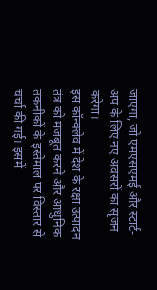जाएगा, जो एमएसएमई और स्टार्ट-अप के लिए नए अवसरों का सृजन करेगा।
इस कॉन्क्लेव में देश के रक्षा उत्पादन तंत्र को मजबूत करने और आधुनिक तकनीकों के इस्तेमाल पर विस्तार से चर्चा की गई। इसमें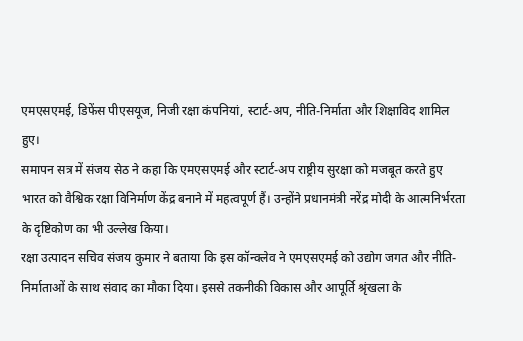एमएसएमई, डिफेंस पीएसयूज, निजी रक्षा कंपनियां, स्टार्ट-अप, नीति-निर्माता और शिक्षाविद शामिल हुए।
समापन सत्र में संजय सेठ ने कहा कि एमएसएमई और स्टार्ट-अप राष्ट्रीय सुरक्षा को मजबूत करते हुए भारत को वैश्विक रक्षा विनिर्माण केंद्र बनाने में महत्वपूर्ण हैं। उन्होंने प्रधानमंत्री नरेंद्र मोदी के आत्मनिर्भरता के दृष्टिकोण का भी उल्लेख किया।
रक्षा उत्पादन सचिव संजय कुमार ने बताया कि इस कॉन्क्लेव ने एमएसएमई को उद्योग जगत और नीति-निर्माताओं के साथ संवाद का मौका दिया। इससे तकनीकी विकास और आपूर्ति श्रृंखला के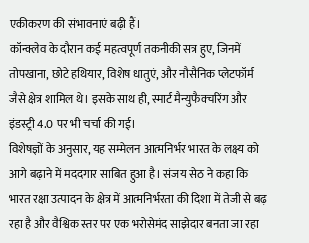एकीकरण की संभावनाएं बढ़ी हैं।
कॉन्क्लेव के दौरान कई महत्वपूर्ण तकनीकी सत्र हुए, जिनमें तोपखाना, छोटे हथियार, विशेष धातुएं, और नौसैनिक प्लेटफॉर्म जैसे क्षेत्र शामिल थे। इसके साथ ही, स्मार्ट मैन्युफैक्चरिंग और इंडस्ट्री 4.0 पर भी चर्चा की गई।
विशेषज्ञों के अनुसार, यह सम्मेलन आत्मनिर्भर भारत के लक्ष्य को आगे बढ़ाने में मददगार साबित हुआ है। संजय सेठ ने कहा कि भारत रक्षा उत्पादन के क्षेत्र में आत्मनिर्भरता की दिशा में तेजी से बढ़ रहा है और वैश्विक स्तर पर एक भरोसेमंद साझेदार बनता जा रहा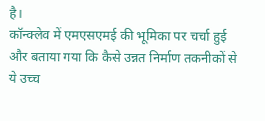है।
कॉन्क्लेव में एमएसएमई की भूमिका पर चर्चा हुई और बताया गया कि कैसे उन्नत निर्माण तकनीकों से ये उच्च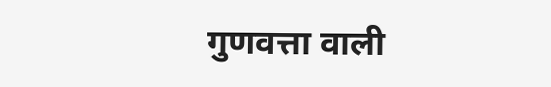गुणवत्ता वाली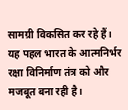सामग्री विकसित कर रहे हैं। यह पहल भारत के आत्मनिर्भर रक्षा विनिर्माण तंत्र को और मजबूत बना रही है।